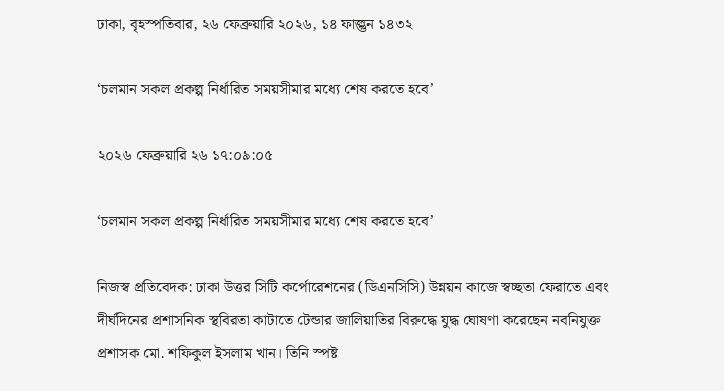ঢাকা, বৃহস্পতিবার, ২৬ ফেব্রুয়ারি ২০২৬, ১৪ ফাল্গুন ১৪৩২

‘চলমান সকল প্রকল্প নির্ধারিত সময়সীমার মধ্যে শেষ করতে হবে’

২০২৬ ফেব্রুয়ারি ২৬ ১৭:০৯:০৫

‘চলমান সকল প্রকল্প নির্ধারিত সময়সীমার মধ্যে শেষ করতে হবে’

নিজস্ব প্রতিবেদক: ঢাকা উত্তর সিটি কর্পোরেশনের (ডিএনসিসি) উন্নয়ন কাজে স্বচ্ছতা ফেরাতে এবং দীর্ঘদিনের প্রশাসনিক স্থবিরতা কাটাতে টেন্ডার জালিয়াতির বিরুদ্ধে যুদ্ধ ঘোষণা করেছেন নবনিযুক্ত প্রশাসক মো. শফিকুল ইসলাম খান। তিনি স্পষ্ট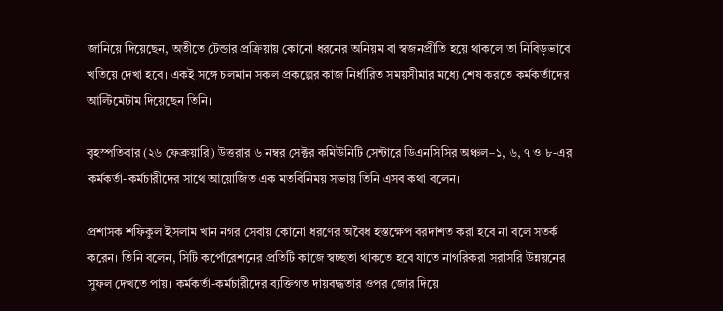জানিয়ে দিয়েছেন, অতীতে টেন্ডার প্রক্রিয়ায় কোনো ধরনের অনিয়ম বা স্বজনপ্রীতি হয়ে থাকলে তা নিবিড়ভাবে খতিয়ে দেখা হবে। একই সঙ্গে চলমান সকল প্রকল্পের কাজ নির্ধারিত সময়সীমার মধ্যে শেষ করতে কর্মকর্তাদের আল্টিমেটাম দিয়েছেন তিনি।

বৃহস্পতিবার (২৬ ফেব্রুয়ারি) উত্তরার ৬ নম্বর সেক্টর কমিউনিটি সেন্টারে ডিএনসিসির অঞ্চল–১, ৬, ৭ ও ৮-এর কর্মকর্তা-কর্মচারীদের সাথে আয়োজিত এক মতবিনিময় সভায় তিনি এসব কথা বলেন।

প্রশাসক শফিকুল ইসলাম খান নগর সেবায় কোনো ধরণের অবৈধ হস্তক্ষেপ বরদাশত করা হবে না বলে সতর্ক করেন। তিনি বলেন, সিটি কর্পোরেশনের প্রতিটি কাজে স্বচ্ছতা থাকতে হবে যাতে নাগরিকরা সরাসরি উন্নয়নের সুফল দেখতে পায়। কর্মকর্তা-কর্মচারীদের ব্যক্তিগত দায়বদ্ধতার ওপর জোর দিয়ে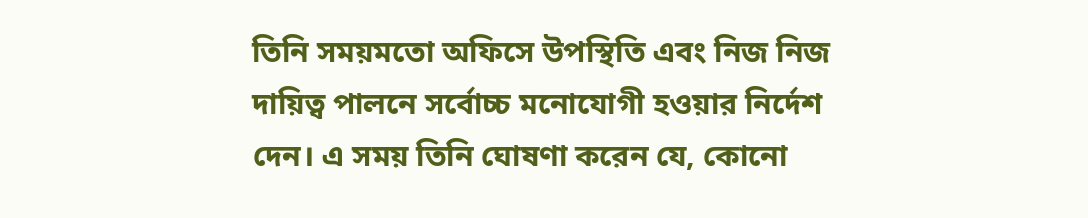তিনি সময়মতো অফিসে উপস্থিতি এবং নিজ নিজ দায়িত্ব পালনে সর্বোচ্চ মনোযোগী হওয়ার নির্দেশ দেন। এ সময় তিনি ঘোষণা করেন যে, কোনো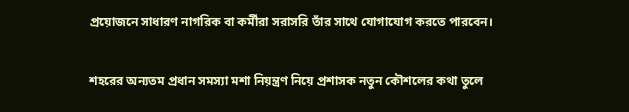প্রয়োজনে সাধারণ নাগরিক বা কর্মীরা সরাসরি তাঁর সাথে যোগাযোগ করতে পারবেন।

শহরের অন্যতম প্রধান সমস্যা মশা নিয়ন্ত্রণ নিয়ে প্রশাসক নতুন কৌশলের কথা তুলে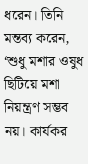ধরেন। তিনি মন্তব্য করেন, ‘শুধু মশার ওষুধ ছিটিয়ে মশা নিয়ন্ত্রণ সম্ভব নয়। কার্যকর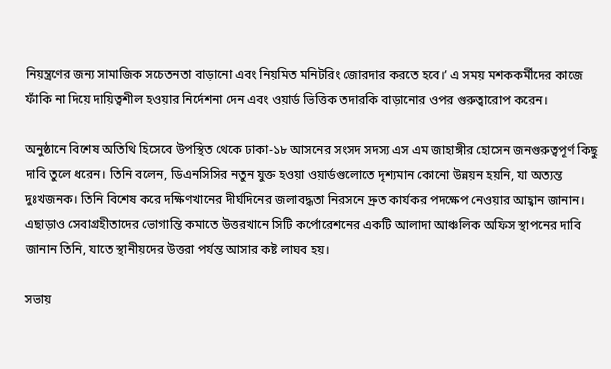নিয়ন্ত্রণের জন্য সামাজিক সচেতনতা বাড়ানো এবং নিয়মিত মনিটরিং জোরদার করতে হবে।’ এ সময় মশককর্মীদের কাজে ফাঁকি না দিয়ে দায়িত্বশীল হওয়ার নির্দেশনা দেন এবং ওয়ার্ড ভিত্তিক তদারকি বাড়ানোর ওপর গুরুত্বারোপ করেন।

অনুষ্ঠানে বিশেষ অতিথি হিসেবে উপস্থিত থেকে ঢাকা-১৮ আসনের সংসদ সদস্য এস এম জাহাঙ্গীর হোসেন জনগুরুত্বপূর্ণ কিছু দাবি তুলে ধরেন। তিনি বলেন, ডিএনসিসির নতুন যুক্ত হওয়া ওয়ার্ডগুলোতে দৃশ্যমান কোনো উন্নয়ন হয়নি, যা অত্যন্ত দুঃখজনক। তিনি বিশেষ করে দক্ষিণখানের দীর্ঘদিনের জলাবদ্ধতা নিরসনে দ্রুত কার্যকর পদক্ষেপ নেওয়ার আহ্বান জানান। এছাড়াও সেবাগ্রহীতাদের ভোগান্তি কমাতে উত্তরখানে সিটি কর্পোরেশনের একটি আলাদা আঞ্চলিক অফিস স্থাপনের দাবি জানান তিনি, যাতে স্থানীয়দের উত্তরা পর্যন্ত আসার কষ্ট লাঘব হয়।

সভায়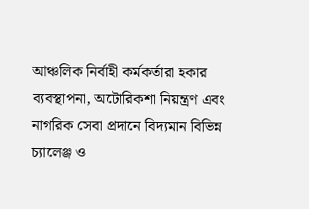আঞ্চলিক নির্বাহী কর্মকর্তারা হকার ব্যবস্থাপনা, অটোরিকশা নিয়ন্ত্রণ এবং নাগরিক সেবা প্রদানে বিদ্যমান বিভিন্ন চ্যালেঞ্জ ও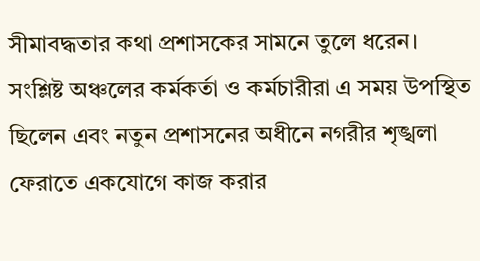সীমাবদ্ধতার কথা প্রশাসকের সামনে তুলে ধরেন। সংশ্লিষ্ট অঞ্চলের কর্মকর্তা ও কর্মচারীরা এ সময় উপস্থিত ছিলেন এবং নতুন প্রশাসনের অধীনে নগরীর শৃঙ্খলা ফেরাতে একযোগে কাজ করার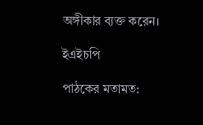অঙ্গীকার ব্যক্ত করেন।

ইএইচপি

পাঠকের মতামত: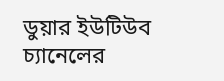ডুয়ার ইউটিউব চ্যানেলের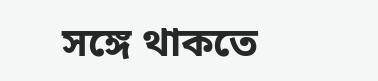সঙ্গে থাকতে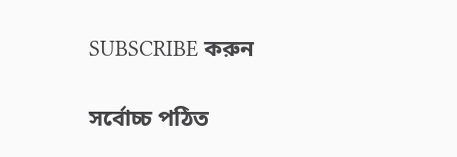SUBSCRIBE করুন

সর্বোচ্চ পঠিত